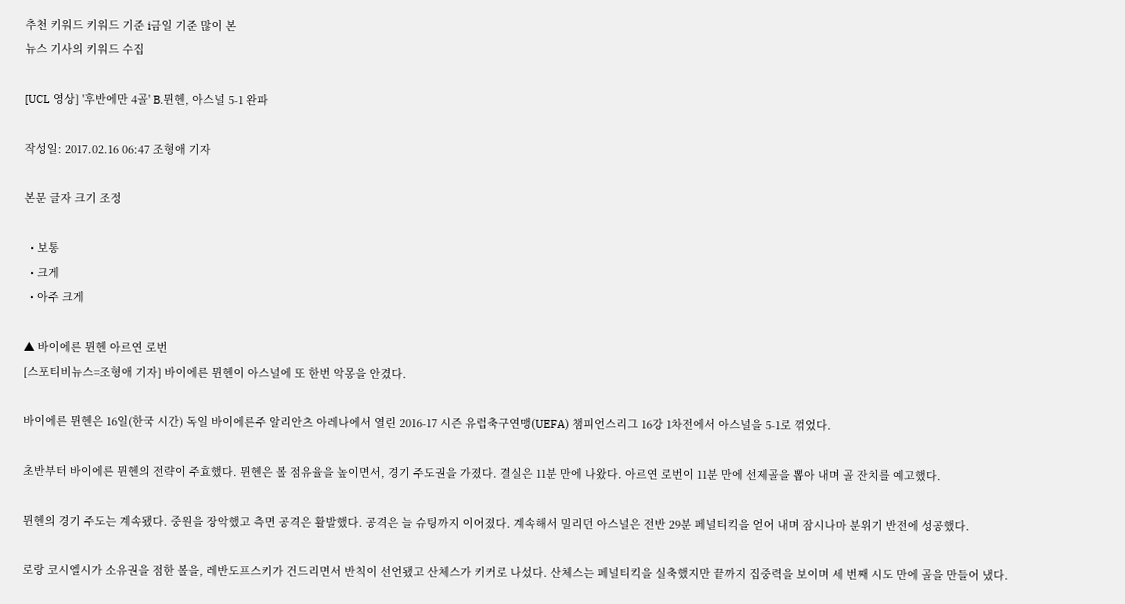추천 키워드 키워드 기준 i금일 기준 많이 본
뉴스 기사의 키워드 수집

[UCL 영상] '후반에만 4골' B.뮌헨, 아스널 5-1 완파

작성일: 2017.02.16 06:47 조형애 기자

본문 글자 크기 조정

  • 보통
  • 크게
  • 아주 크게

▲ 바이에른 뮌헨 아르연 로번
[스포티비뉴스=조형애 기자] 바이에른 뮌헨이 아스널에 또 한번 악몽을 안겼다.

바이에른 뮌헨은 16일(한국 시간) 독일 바이에른주 알리안츠 아레나에서 열린 2016-17 시즌 유럽축구연맹(UEFA) 챔피언스리그 16강 1차전에서 아스널을 5-1로 꺾었다.

초반부터 바이에른 뮌헨의 전략이 주효했다. 뮌헨은 볼 점유율을 높이면서, 경기 주도권을 가졌다. 결실은 11분 만에 나왔다. 아르연 로번이 11분 만에 선제골을 뽑아 내며 골 잔치를 예고했다.

뮌헨의 경기 주도는 계속됐다. 중원을 장악했고 측면 공격은 활발했다. 공격은 늘 슈팅까지 이어졌다. 계속해서 밀리던 아스널은 전반 29분 페널티킥을 얻어 내며 잠시나마 분위기 반전에 성공했다.

로랑 코시엘시가 소유권을 점한 볼을, 레반도프스키가 건드리면서 반칙이 선언됐고 산체스가 키커로 나섰다. 산체스는 페널티킥을 실축했지만 끝까지 집중력을 보이며 세 번째 시도 만에 골을 만들어 냈다.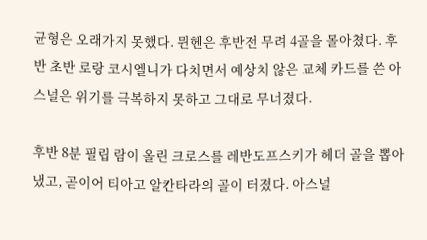균형은 오래가지 못했다. 뮌헨은 후반전 무려 4골을 몰아쳤다. 후반 초반 로랑 코시엘니가 다치면서 예상치 않은 교체 카드를 쓴 아스널은 위기를 극복하지 못하고 그대로 무너졌다.

후반 8분 필립 람이 올린 크로스를 레반도프스키가 헤더 골을 뽑아 냈고, 곧이어 티아고 알칸타라의 골이 터졌다. 아스널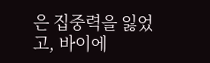은 집중력을 잃었고, 바이에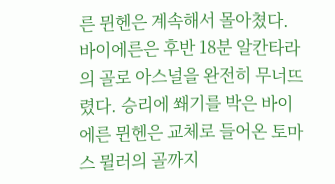른 뮌헨은 계속해서 몰아쳤다. 바이에른은 후반 18분 알칸타라의 골로 아스널을 완전히 무너뜨렸다. 승리에 쐐기를 박은 바이에른 뮌헨은 교체로 들어온 토마스 뮐러의 골까지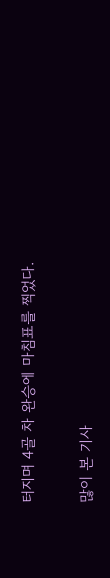터지며 4골 차 완승에 마침표를 찍었다.

많이 본 기사